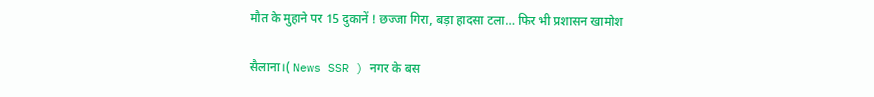मौत के मुहाने पर 15 दुकानें ! छज्जा गिरा, बड़ा हादसा टला… फिर भी प्रशासन खामोश

सैलाना।( News SSR ) नगर के बस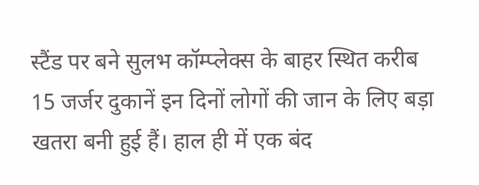स्टैंड पर बने सुलभ कॉम्प्लेक्स के बाहर स्थित करीब 15 जर्जर दुकानें इन दिनों लोगों की जान के लिए बड़ा खतरा बनी हुई हैं। हाल ही में एक बंद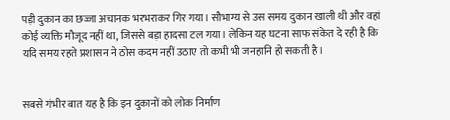पड़ी दुकान का छज्जा अचानक भरभराकर गिर गया। सौभाग्य से उस समय दुकान खाली थी और वहां कोई व्यक्ति मौजूद नहीं था, जिससे बड़ा हादसा टल गया। लेकिन यह घटना साफ संकेत दे रही है कि यदि समय रहते प्रशासन ने ठोस कदम नहीं उठाए तो कभी भी जनहानि हो सकती है।


सबसे गंभीर बात यह है कि इन दुकानों को लोक निर्माण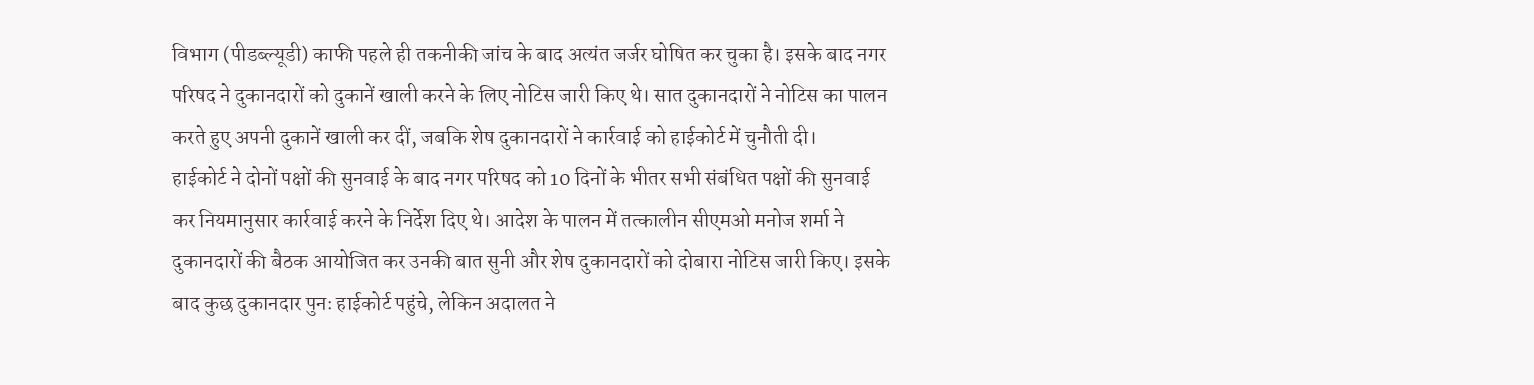विभाग (पीडब्ल्यूडी) काफी पहले ही तकनीकी जांच के बाद अत्यंत जर्जर घोषित कर चुका है। इसके बाद नगर परिषद ने दुकानदारों को दुकानें खाली करने के लिए नोटिस जारी किए थे। सात दुकानदारों ने नोटिस का पालन करते हुए अपनी दुकानें खाली कर दीं, जबकि शेष दुकानदारों ने कार्रवाई को हाईकोर्ट में चुनौती दी।
हाईकोर्ट ने दोनों पक्षों की सुनवाई के बाद नगर परिषद को 10 दिनों के भीतर सभी संबंधित पक्षों की सुनवाई कर नियमानुसार कार्रवाई करने के निर्देश दिए थे। आदेश के पालन में तत्कालीन सीएमओ मनोज शर्मा ने दुकानदारों की बैठक आयोजित कर उनकी बात सुनी और शेष दुकानदारों को दोबारा नोटिस जारी किए। इसके बाद कुछ दुकानदार पुनः हाईकोर्ट पहुंचे, लेकिन अदालत ने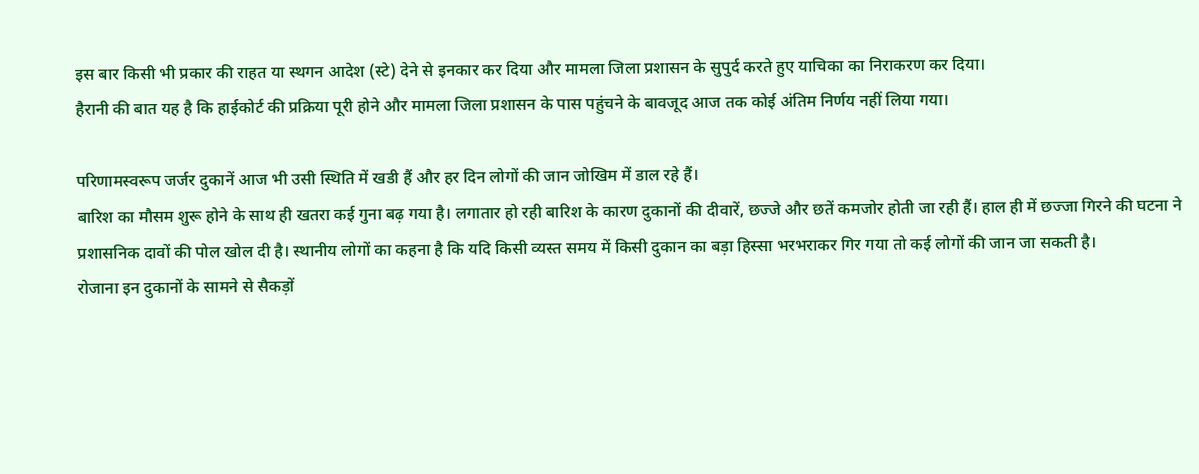इस बार किसी भी प्रकार की राहत या स्थगन आदेश (स्टे) देने से इनकार कर दिया और मामला जिला प्रशासन के सुपुर्द करते हुए याचिका का निराकरण कर दिया।
हैरानी की बात यह है कि हाईकोर्ट की प्रक्रिया पूरी होने और मामला जिला प्रशासन के पास पहुंचने के बावजूद आज तक कोई अंतिम निर्णय नहीं लिया गया।

परिणामस्वरूप जर्जर दुकानें आज भी उसी स्थिति में खडी हैं और हर दिन लोगों की जान जोखिम में डाल रहे हैं।
बारिश का मौसम शुरू होने के साथ ही खतरा कई गुना बढ़ गया है। लगातार हो रही बारिश के कारण दुकानों की दीवारें, छज्जे और छतें कमजोर होती जा रही हैं। हाल ही में छज्जा गिरने की घटना ने प्रशासनिक दावों की पोल खोल दी है। स्थानीय लोगों का कहना है कि यदि किसी व्यस्त समय में किसी दुकान का बड़ा हिस्सा भरभराकर गिर गया तो कई लोगों की जान जा सकती है।
रोजाना इन दुकानों के सामने से सैकड़ों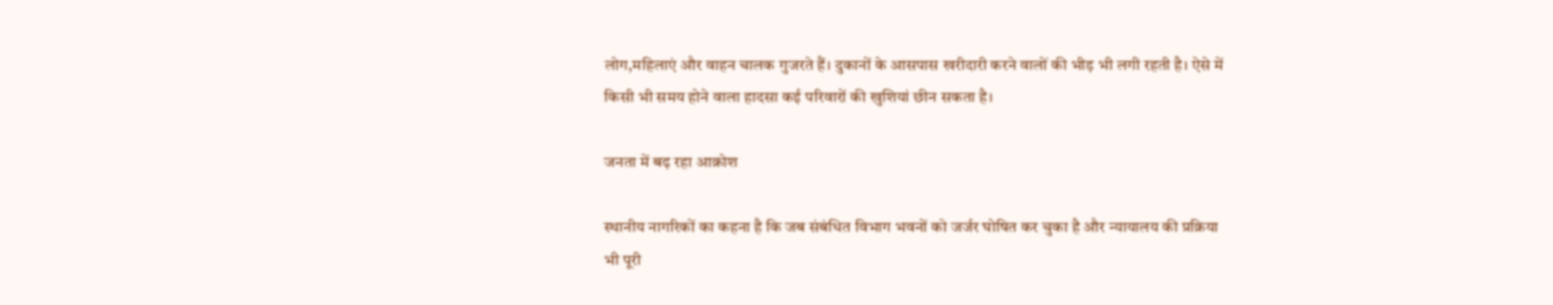लोग,महिलाएं और वाहन चालक गुजरते हैं। दुकानों के आसपास खरीदारी करने वालों की भीड़ भी लगी रहती है। ऐसे में किसी भी समय होने वाला हादसा कई परिवारों की खुशियां छीन सकता है।

जनता में बढ़ रहा आक्रोश

स्थानीय नागरिकों का कहना है कि जब संबंधित विभाग भवनों को जर्जर घोषित कर चुका है और न्यायालय की प्रक्रिया भी पूरी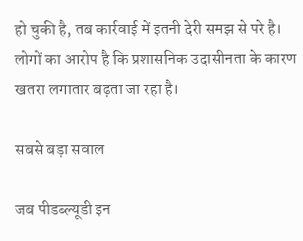हो चुकी है, तब कार्रवाई में इतनी देरी समझ से परे है। लोगों का आरोप है कि प्रशासनिक उदासीनता के कारण खतरा लगातार बढ़ता जा रहा है।

सबसे बड़ा सवाल

जब पीडब्ल्यूडी इन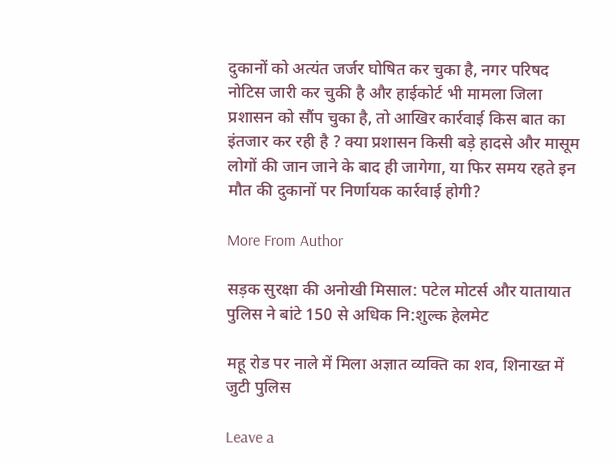दुकानों को अत्यंत जर्जर घोषित कर चुका है, नगर परिषद नोटिस जारी कर चुकी है और हाईकोर्ट भी मामला जिला प्रशासन को सौंप चुका है, तो आखिर कार्रवाई किस बात का इंतजार कर रही है ? क्या प्रशासन किसी बड़े हादसे और मासूम लोगों की जान जाने के बाद ही जागेगा, या फिर समय रहते इन मौत की दुकानों पर निर्णायक कार्रवाई होगी?

More From Author

सड़क सुरक्षा की अनोखी मिसाल: पटेल मोटर्स और यातायात पुलिस ने बांटे 150 से अधिक नि:शुल्क हेलमेट

महू रोड पर नाले में मिला अज्ञात व्यक्ति का शव, शिनाख्त में जुटी पुलिस

Leave a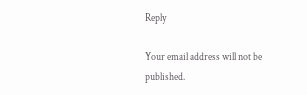Reply

Your email address will not be published.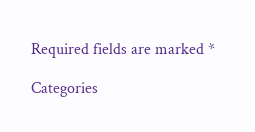Required fields are marked *

Categories